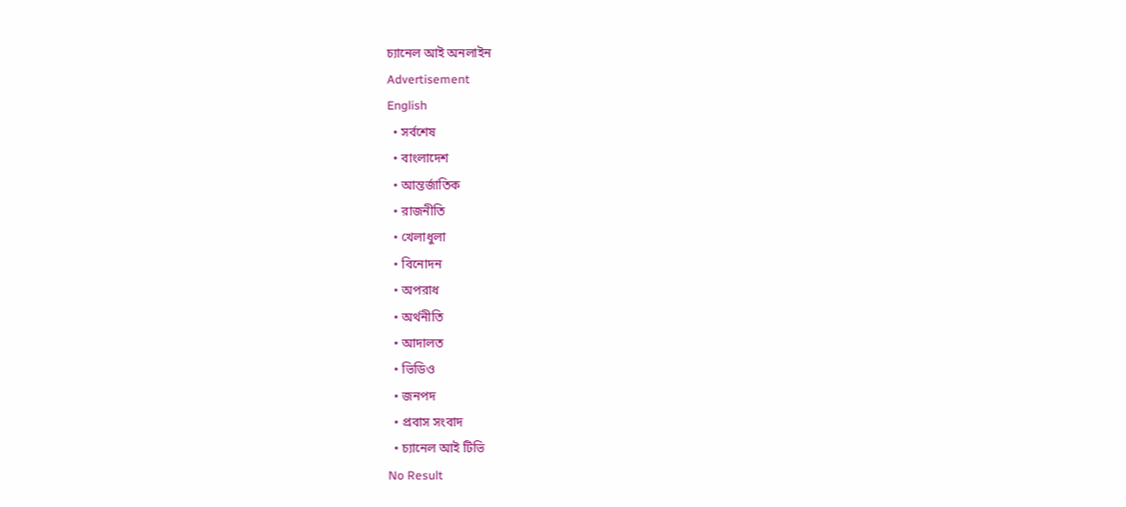চ্যানেল আই অনলাইন
Advertisement
English
  • সর্বশেষ
  • বাংলাদেশ
  • আন্তর্জাতিক
  • রাজনীতি
  • খেলাধুলা
  • বিনোদন
  • অপরাধ
  • অর্থনীতি
  • আদালত
  • ভিডিও
  • জনপদ
  • প্রবাস সংবাদ
  • চ্যানেল আই টিভি
No Result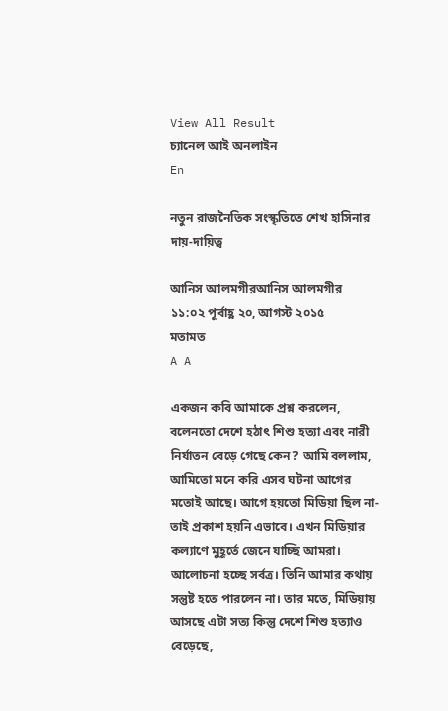View All Result
চ্যানেল আই অনলাইন
En

নতুন রাজনৈতিক সংস্কৃতিতে শেখ হাসিনার দায়-দায়িত্ব

আনিস আলমগীরআনিস আলমগীর
১১:০২ পূর্বাহ্ণ ২০, আগস্ট ২০১৫
মতামত
A A

একজন কবি আমাকে প্রশ্ন করলেন, বলেনতো দেশে হঠাৎ শিশু হত্যা এবং নারী নির্যাতন বেড়ে গেছে কেন? আমি বললাম, আমিতো মনে করি এসব ঘটনা আগের মতোই আছে। আগে হয়তো মিডিয়া ছিল না- তাই প্রকাশ হয়নি এভাবে। এখন মিডিয়ার কল্যাণে মুহূর্তে জেনে যাচ্ছি আমরা। আলোচনা হচ্ছে সর্বত্র। তিনি আমার কথায় সন্তুষ্ট হতে পারলেন না। তার মতে, মিডিয়ায় আসছে এটা সত্য কিন্তু দেশে শিশু হত্যাও বেড়েছে,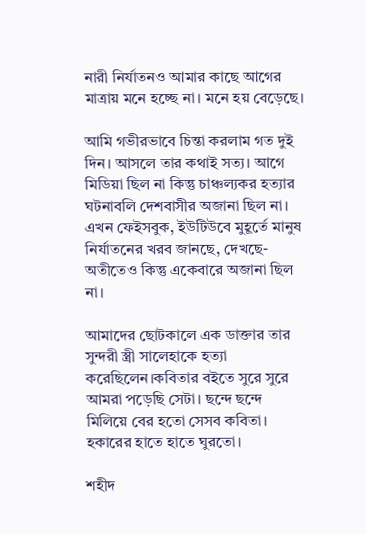নারী নির্যাতনও আমার কাছে আগের মাত্রায় মনে হচ্ছে না। মনে হয় বেড়েছে।

আমি গভীরভাবে চিন্তা করলাম গত দুই দিন। আসলে তার কথাই সত্য। আগে মিডিয়া ছিল না কিন্তু চাঞ্চল্যকর হত্যার ঘটনাবলি দেশবাসীর অজানা ছিল না। এখন ফেইসবুক, ইউটিউবে মুহূর্তে মানুষ নির্যাতনের খরব জানছে, দেখছে- অতীতেও কিন্তু একেবারে অজানা ছিল না।

আমাদের ছোটকালে এক ডাক্তার তার সুন্দরী স্ত্রী সালেহাকে হত্যা করেছিলেন।কবিতার বইতে সুরে সুরে আমরা পড়েছি সেটা। ছন্দে ছন্দে মিলিয়ে বের হতো সেসব কবিতা। হকারের হাতে হাতে ঘুরতো।

শহীদ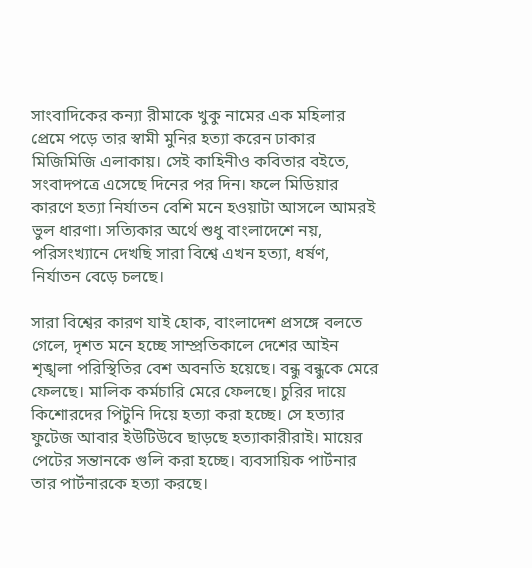সাংবাদিকের কন্যা রীমাকে খুকু নামের এক মহিলার প্রেমে পড়ে তার স্বামী মুনির হত্যা করেন ঢাকার মিজিমিজি এলাকায়। সেই কাহিনীও কবিতার বইতে, সংবাদপত্রে এসেছে দিনের পর দিন। ফলে মিডিয়ার কারণে হত্যা নির্যাতন বেশি মনে হওয়াটা আসলে আমরই ভুল ধারণা। সত্যিকার অর্থে শুধু বাংলাদেশে নয়, পরিসংখ্যানে দেখছি সারা বিশ্বে এখন হত্যা, ধর্ষণ, নির্যাতন বেড়ে চলছে।

সারা বিশ্বের কারণ যাই হোক, বাংলাদেশ প্রসঙ্গে বলতে গেলে, দৃশত মনে হচ্ছে সাম্প্রতিকালে দেশের আইন শৃঙ্খলা পরিস্থিতির বেশ অবনতি হয়েছে। বন্ধু বন্ধুকে মেরে ফেলছে। মালিক কর্মচারি মেরে ফেলছে। চুরির দায়ে কিশোরদের পিটুনি দিয়ে হত্যা করা হচ্ছে। সে হত্যার ফুটেজ আবার ইউটিউবে ছাড়ছে হত্যাকারীরাই। মায়ের পেটের সন্তানকে গুলি করা হচ্ছে। ব্যবসায়িক পার্টনার তার পার্টনারকে হত্যা করছে।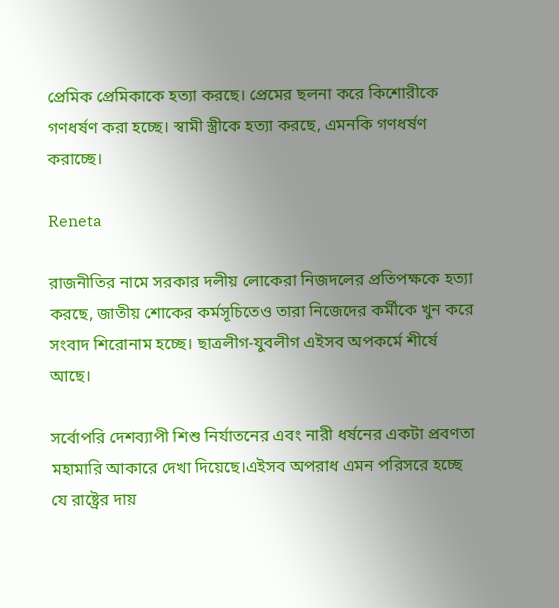প্রেমিক প্রেমিকাকে হত্যা করছে। প্রেমের ছলনা করে কিশোরীকে গণধর্ষণ করা হচ্ছে। স্বামী স্ত্রীকে হত্যা করছে, এমনকি গণধর্ষণ করাচ্ছে।

Reneta

রাজনীতির নামে সরকার দলীয় লোকেরা নিজদলের প্রতিপক্ষকে হত্যা করছে, জাতীয় শোকের কর্মসূচিতেও তারা নিজেদের কর্মীকে খুন করে সংবাদ শিরোনাম হচ্ছে। ছাত্রলীগ-যুবলীগ এইসব অপকর্মে শীর্ষে আছে।

সর্বোপরি দেশব্যাপী শিশু নির্যাতনের এবং নারী ধর্ষনের একটা প্রবণতা মহামারি আকারে দেখা দিয়েছে।এইসব অপরাধ এমন পরিসরে হচ্ছে যে রাষ্ট্রের দায়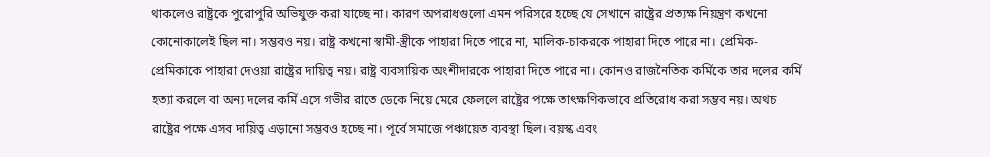থাকলেও রাষ্ট্রকে পুরোপুরি অভিযুক্ত করা যাচ্ছে না। কারণ অপরাধগুলো এমন পরিসরে হচ্ছে যে সেখানে রাষ্ট্রের প্রত্যক্ষ নিয়ন্ত্রণ কখনো কোনোকালেই ছিল না। সম্ভবও নয়। রাষ্ট্র কখনো স্বামী-স্ত্রীকে পাহারা দিতে পারে না, মালিক-চাকরকে পাহারা দিতে পারে না। প্রেমিক-প্রেমিকাকে পাহারা দেওয়া রাষ্ট্রের দায়িত্ব নয়। রাষ্ট্র ব্যবসায়িক অংশীদারকে পাহারা দিতে পারে না। কোনও রাজনৈতিক কর্মিকে তার দলের কর্মি হত্যা করলে বা অন্য দলের কর্মি এসে গভীর রাতে ডেকে নিয়ে মেরে ফেললে রাষ্ট্রের পক্ষে তাৎক্ষণিকভাবে প্রতিরোধ করা সম্ভব নয়। অথচ রাষ্ট্রের পক্ষে এসব দায়িত্ব এড়ানো সম্ভবও হচ্ছে না। পূর্বে সমাজে পঞ্চায়েত ব্যবস্থা ছিল। বয়স্ক এবং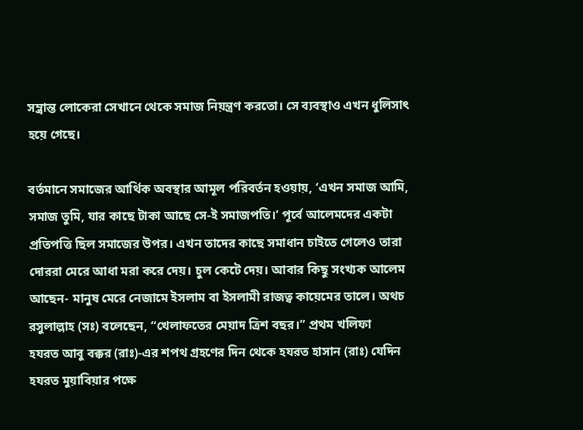সম্ভ্রান্ত লোকেরা সেখানে থেকে সমাজ নিয়ন্ত্রণ করতো। সে ব্যবস্থাও এখন ধুলিসাৎ হয়ে গেছে।

বর্তমানে সমাজের আর্থিক অবস্থার আমূল পরিবর্তন হওয়ায়, ‘এখন সমাজ আমি, সমাজ তুমি, যার কাছে টাকা আছে সে-ই সমাজপতি।’ পূর্বে আলেমদের একটা প্রতিপত্তি ছিল সমাজের উপর। এখন তাদের কাছে সমাধান চাইতে গেলেও তারা দোররা মেরে আধা মরা করে দেয়। চুল কেটে দেয়। আবার কিছু সংখ্যক আলেম আছেন- মানুষ মেরে নেজামে ইসলাম বা ইসলামী রাজত্ব কায়েমের তালে। অথচ রসুলাল্লাহ (সঃ) বলেছেন, “খেলাফতের মেয়াদ ত্রিশ বছর।” প্রথম খলিফা হযরত ‌আবু বক্কর (রাঃ)-এর শপথ গ্রহণের দিন থেকে হযরত হাসান (রাঃ) যেদিন হযরত মুয়াবিয়ার পক্ষে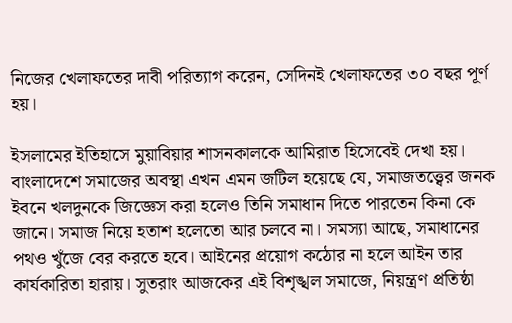নিজের খেলাফতের দাবী পরিত্যাগ করেন, সেদিনই খেলাফতের ৩০ বছর পূর্ণ হয়।

ইসলামের ইতিহাসে মুয়াবিয়ার শাসনকালকে আমিরাত হিসেবেই দেখা হয়। বাংলাদেশে সমাজের অবস্থা এখন এমন জটিল হয়েছে যে, সমাজতত্ত্বের জনক ইবনে খলদুনকে জিজ্ঞেস করা হলেও তিনি সমাধান দিতে পারতেন কিনা কে জানে। সমাজ নিয়ে হতাশ হলেতো আর চলবে না। সমস্যা আছে, সমাধানের পথও খুঁজে বের করতে হবে। আইনের প্রয়োগ কঠোর না হলে আইন তার কার্যকারিতা হারায়। সুতরাং আজকের এই বিশৃঙ্খল সমাজে, নিয়ন্ত্রণ প্রতিষ্ঠা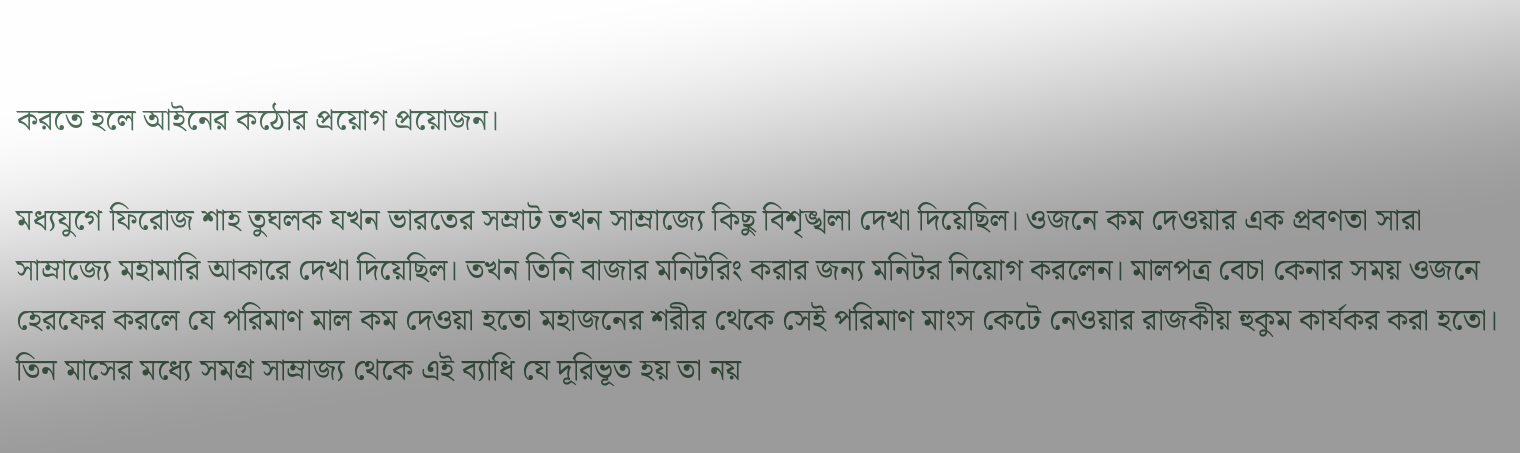করতে হলে আইনের কঠোর প্রয়োগ প্রয়োজন।

মধ্যযুগে ফিরোজ শাহ তুঘলক যখন ভারতের সম্রাট তখন সাম্রাজ্যে কিছু বিশৃঙ্খলা দেখা দিয়েছিল। ওজনে কম দেওয়ার এক প্রবণতা সারা সাম্রাজ্যে মহামারি আকারে দেখা দিয়েছিল। তখন তিনি বাজার মনিটরিং করার জন্য মনিটর নিয়োগ করলেন। মালপত্র বেচা কেনার সময় ওজনে হেরফের করলে যে পরিমাণ মাল কম দেওয়া হতো মহাজনের শরীর থেকে সেই পরিমাণ মাংস কেটে নেওয়ার রাজকীয় হুকুম কার্যকর করা হতো। তিন মাসের মধ্যে সমগ্র সাম্রাজ্য থেকে এই ব্যাধি যে দূরিভূত হয় তা নয়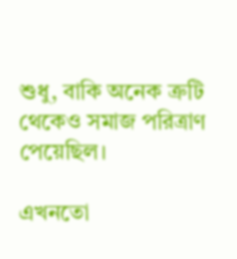শুধু, বাকি অনেক ত্রুটি থেকেও সমাজ পরিত্রাণ পেয়েছিল।

এখনতো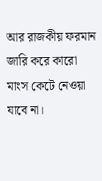আর রাজকীয় ফরমান জারি করে কারো মাংস কেটে নেওয়া যাবে না।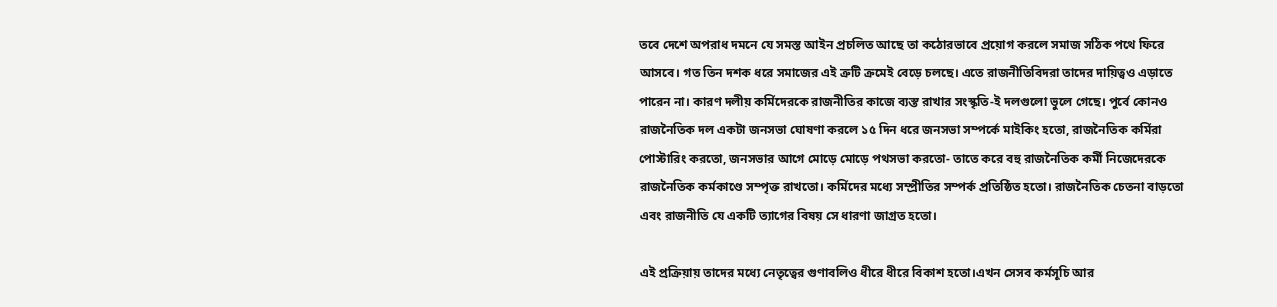তবে দেশে অপরাধ দমনে যে সমস্ত আইন প্রচলিত আছে তা কঠোরভাবে প্রয়োগ করলে সমাজ সঠিক পথে ফিরে আসবে। গত তিন দশক ধরে সমাজের এই ত্রুটি ক্রমেই বেড়ে চলছে। এতে রাজনীতিবিদরা তাদের দায়িত্বও এড়াতে পারেন না। কারণ দলীয় কর্মিদেরকে রাজনীতির কাজে ব্যস্ত রাখার সংস্কৃতি-ই দলগুলো ভুলে গেছে। পুর্বে কোনও রাজনৈতিক দল একটা জনসভা ঘোষণা করলে ১৫ দিন ধরে জনসভা সম্পর্কে মাইকিং হতো, রাজনৈতিক কর্মিরা পোস্টারিং করতো, জনসভার আগে মোড়ে মোড়ে পথসভা করতো- তাতে করে বহু রাজনৈতিক কর্মী নিজেদেরকে রাজনৈতিক কর্মকাণ্ডে সম্পৃক্ত রাখতো। কর্মিদের মধ্যে সম্প্রীতির সম্পর্ক প্রতিষ্ঠিত হতো। রাজনৈতিক চেতনা বাড়তো এবং রাজনীতি যে একটি ত্যাগের বিষয় সে ধারণা জাগ্রত হতো।

এই প্রক্রিয়ায় তাদের মধ্যে নেতৃত্বের গুণাবলিও ধীরে ধীরে বিকাশ হতো।এখন সেসব কর্মসূচি আর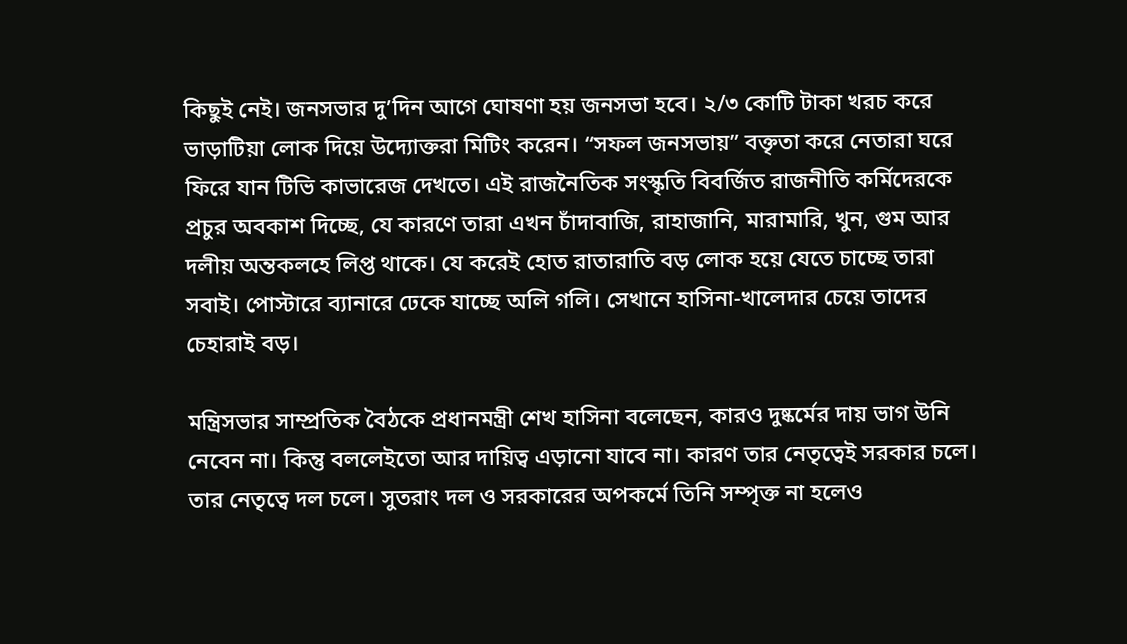কিছুই নেই। জনসভার দু’দিন আগে ঘোষণা হয় জনসভা হবে। ২/৩ কোটি টাকা খরচ করে ভাড়াটিয়া লোক দিয়ে উদ্যোক্তরা মিটিং করেন। “সফল জনসভায়” বক্তৃতা করে নেতারা ঘরে ফিরে যান টিভি কাভারেজ দেখতে। এই রাজনৈতিক সংস্কৃতি বিবর্জিত রাজনীতি কর্মিদেরকে প্রচুর অবকাশ দিচ্ছে, যে কারণে তারা এখন চাঁদাবাজি, রাহাজানি, মারামারি, খুন, গুম আর দলীয় অন্তকলহে লিপ্ত থাকে। যে করেই হোত রাতারাতি বড় লোক হয়ে যেতে চাচ্ছে তারা সবাই। পোস্টারে ব্যানারে ঢেকে যাচ্ছে অলি গলি। সেখানে হাসিনা-খালেদার চেয়ে তাদের চেহারাই বড়।

মন্ত্রিসভার সাম্প্রতিক বৈঠকে প্রধানমন্ত্রী শেখ হাসিনা বলেছেন, কারও দুষ্কর্মের দায় ভাগ উনি নেবেন না। কিন্তু বললেইতো আর দায়িত্ব এড়ানো যাবে না। কারণ তার নেতৃত্বেই সরকার চলে। তার নেতৃত্বে দল চলে। সুতরাং দল ও সরকারের অপকর্মে তিনি সম্পৃক্ত না হলেও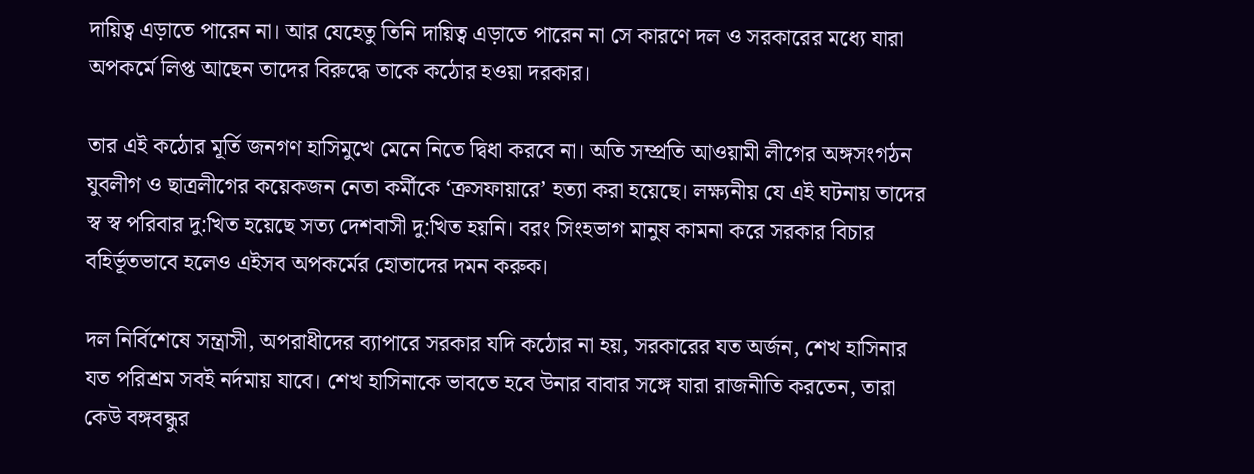দায়িত্ব এড়াতে পারেন না। আর যেহেতু তিনি দায়িত্ব এড়াতে পারেন না সে কারণে দল ও সরকারের মধ্যে যারা অপকর্মে লিপ্ত আছেন তাদের বিরুদ্ধে তাকে কঠোর হওয়া দরকার।

তার এই কঠোর মূর্তি জনগণ হাসিমুখে মেনে নিতে দ্বিধা করবে না। অতি সম্প্রতি আওয়ামী লীগের অঙ্গসংগঠন যুবলীগ ও ছাত্রলীগের কয়েকজন নেতা কর্মীকে ‘ক্রসফায়ারে’ হত্যা করা হয়েছে। লক্ষ্যনীয় যে এই ঘটনায় তাদের স্ব স্ব পরিবার দু:খিত হয়েছে সত্য দেশবাসী দু:খিত হয়নি। বরং সিংহভাগ মানুষ কামনা করে সরকার বিচার বহির্ভূতভাবে হলেও এইসব অপকর্মের হোতাদের দমন করুক।

দল নির্বিশেষে সন্ত্রাসী, অপরাধীদের ব্যাপারে সরকার যদি কঠোর না হয়, সরকারের যত অর্জন, শেখ হাসিনার যত পরিশ্রম সবই নর্দমায় যাবে। শেখ হাসিনাকে ভাবতে হবে উনার বাবার সঙ্গে যারা রাজনীতি করতেন, তারা কেউ বঙ্গবন্ধুর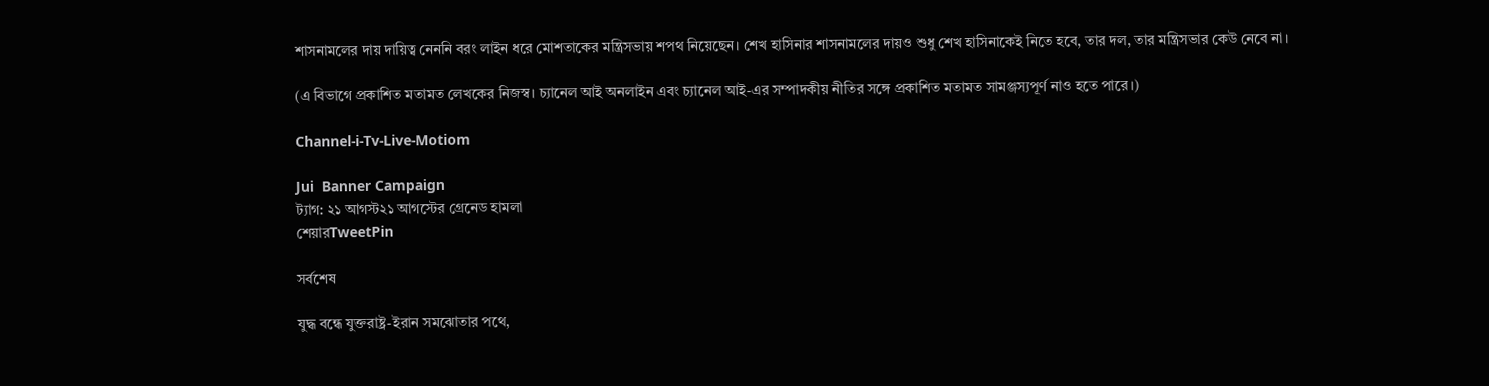শাসনামলের দায় দায়িত্ব নেননি বরং লাইন ধরে মোশতাকের মন্ত্রিসভায় শপথ নিয়েছেন। শেখ হাসিনার শাসনামলের দায়ও শুধু শেখ হাসিনাকেই নিতে হবে, তার দল, তার মন্ত্রিসভার কেউ নেবে না।

(এ বিভাগে প্রকাশিত মতামত লেখকের নিজস্ব। চ্যানেল আই অনলাইন এবং চ্যানেল আই-এর সম্পাদকীয় নীতির সঙ্গে প্রকাশিত মতামত সামঞ্জস্যপূর্ণ নাও হতে পারে।)

Channel-i-Tv-Live-Motiom

Jui  Banner Campaign
ট্যাগ: ২১ আগস্ট২১ আগস্টের গ্রেনেড হামলা
শেয়ারTweetPin

সর্বশেষ

যুদ্ধ বন্ধে যুক্তরাষ্ট্র-ইরান সমঝোতার পথে,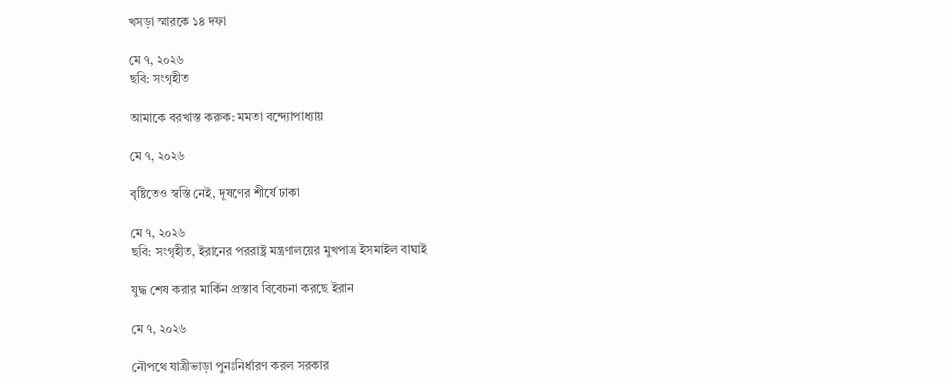খসড়া স্মারকে ১৪ দফা

মে ৭, ২০২৬
ছবি: সংগৃহীত

আমাকে বরখাস্ত করুক: মমতা বন্দ্যোপাধ্যায়

মে ৭, ২০২৬

বৃষ্টিতেও স্বস্তি নেই, দূষণের শীর্ষে ঢাকা

মে ৭, ২০২৬
ছবি: সংগৃহীত, ইরানের পররাষ্ট্র মন্ত্রণালয়ের মুখপাত্র ইসমাইল বাঘাই

যুদ্ধ শেষ করার মার্কিন প্রস্তাব বিবেচনা করছে ইরান

মে ৭, ২০২৬

নৌপথে যাত্রীভাড়া পুনঃনির্ধারণ করল সরকার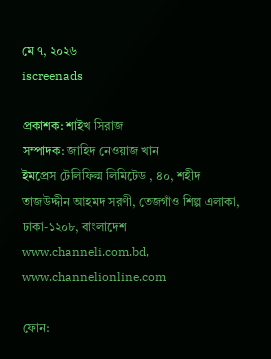মে ৭, ২০২৬
iscreenads

প্রকাশক: শাইখ সিরাজ
সম্পাদক: জাহিদ নেওয়াজ খান
ইমপ্রেস টেলিফিল্ম লিমিটেড , ৪০, শহীদ তাজউদ্দীন আহমদ সরণী, তেজগাঁও শিল্প এলাকা, ঢাকা-১২০৮, বাংলাদেশ
www.channeli.com.bd,
www.channelionline.com

ফোন: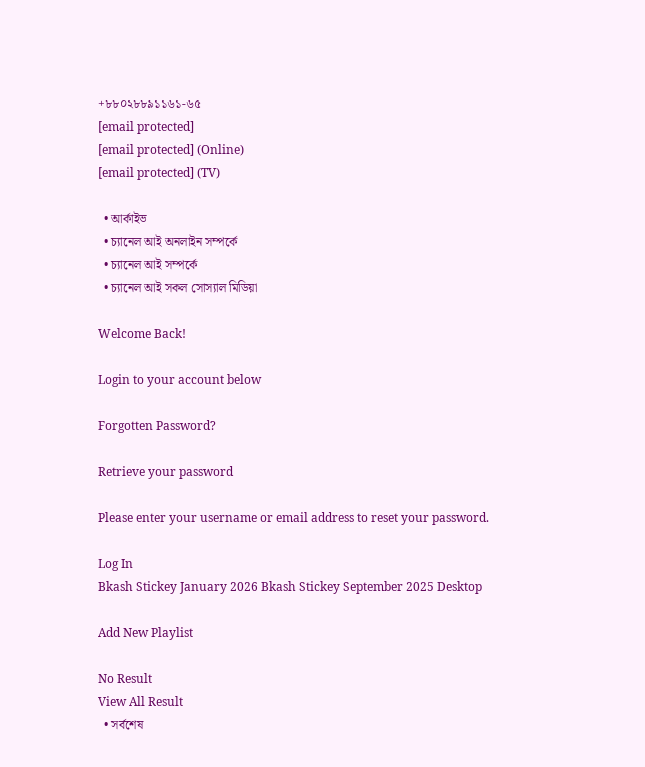+৮৮০২৮৮৯১১৬১-৬৫
[email protected]
[email protected] (Online)
[email protected] (TV)

  • আর্কাইভ
  • চ্যানেল আই অনলাইন সম্পর্কে
  • চ্যানেল আই সম্পর্কে
  • চ্যানেল আই সকল সোস্যাল মিডিয়া

Welcome Back!

Login to your account below

Forgotten Password?

Retrieve your password

Please enter your username or email address to reset your password.

Log In
Bkash Stickey January 2026 Bkash Stickey September 2025 Desktop

Add New Playlist

No Result
View All Result
  • সর্বশেষ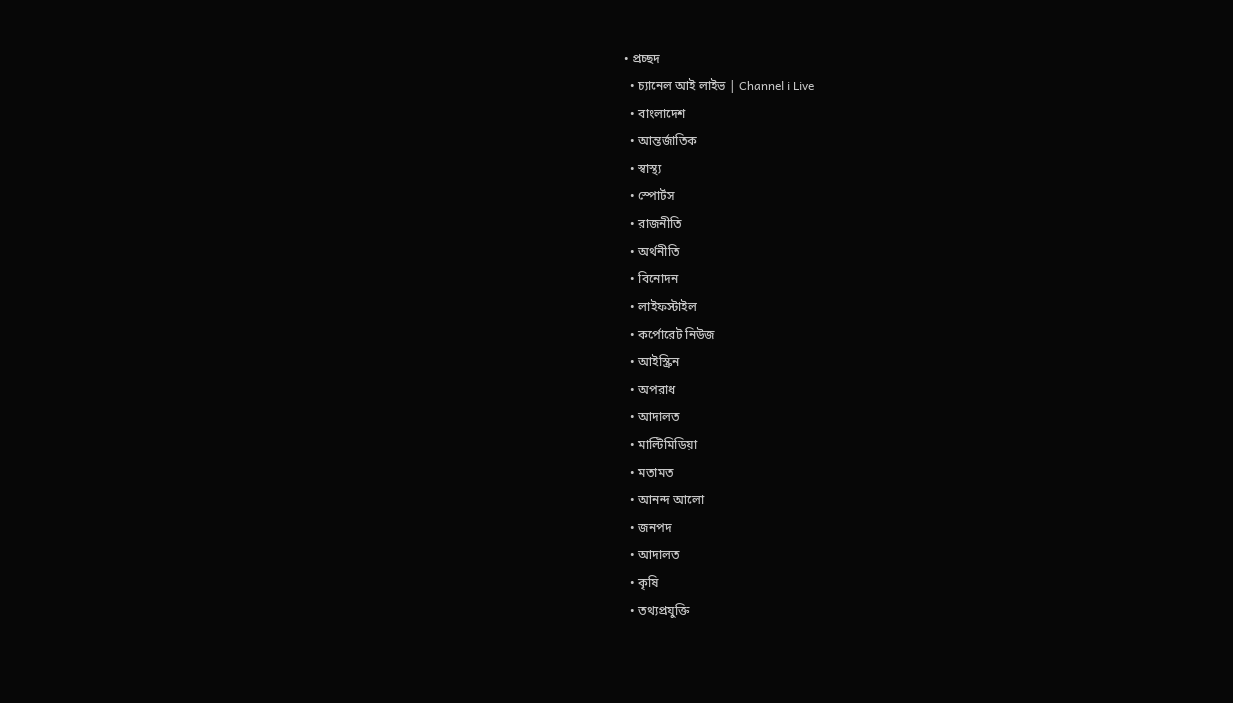• প্রচ্ছদ
  • চ্যানেল আই লাইভ | Channel i Live
  • বাংলাদেশ
  • আন্তর্জাতিক
  • স্বাস্থ্য
  • স্পোর্টস
  • রাজনীতি
  • অর্থনীতি
  • বিনোদন
  • লাইফস্টাইল
  • কর্পোরেট নিউজ
  • আইস্ক্রিন
  • অপরাধ
  • আদালত
  • মাল্টিমিডিয়া
  • মতামত
  • আনন্দ আলো
  • জনপদ
  • আদালত
  • কৃষি
  • তথ্যপ্রযুক্তি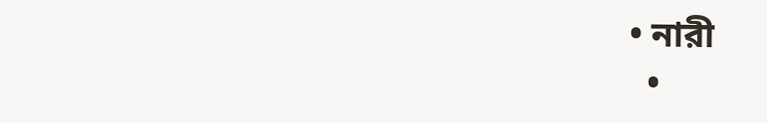• নারী
  •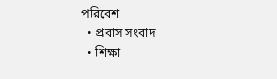পরিবেশ
  • প্রবাস সংবাদ
  • শিক্ষা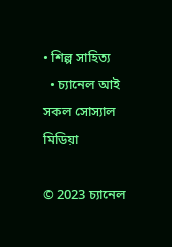• শিল্প সাহিত্য
  • চ্যানেল আই সকল সোস্যাল মিডিয়া

© 2023 চ্যানেল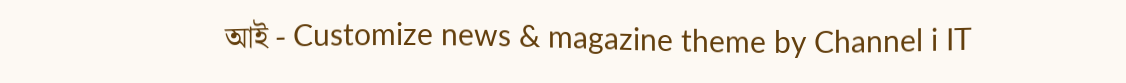আই - Customize news & magazine theme by Channel i IT